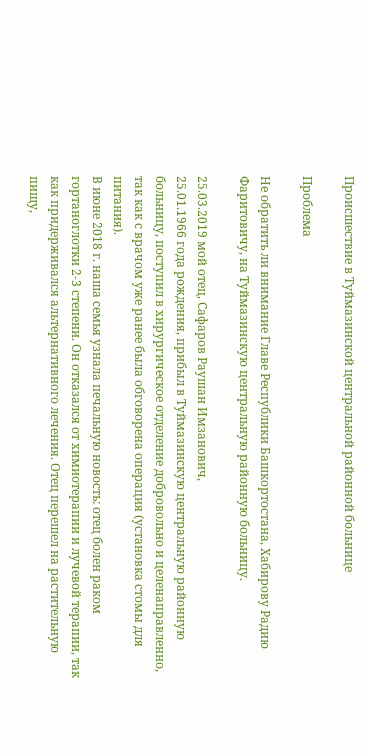Происшествие в Туймазинской центральной районной больнице

Проблема

Не обратить ли внимание Главе Республики Башкортостана, Хабирову Радию Фаритовичу, на Туймазинскую центральную районную больницу.

25.03.2019 мой отец, Сафаров Раушан Имзанович,
25.01.1966 года рождения, прибыл в Туймазинскую центральную районную больницу, поступил в хирургическое отделение добровольно и целенаправленно, так как с врачом уже ранее была обговорена операция (установка стомы для питания).
В июне 2018 г. наша семья узнала печальную новость: отец болен раком гортаноглотки 2-3 степени. Он отказался от химиотерапии и лучевой терапии, так как придерживался альтернативного лечения. Отец перешел на растительную пищу,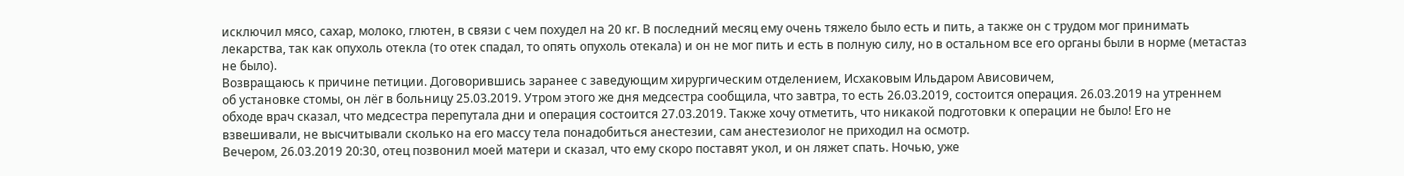исключил мясо, сахар, молоко, глютен, в связи с чем похудел на 20 кг. В последний месяц ему очень тяжело было есть и пить, а также он с трудом мог принимать лекарства, так как опухоль отекла (то отек спадал, то опять опухоль отекала) и он не мог пить и есть в полную силу, но в остальном все его органы были в норме (метастаз не было).
Возвращаюсь к причине петиции. Договорившись заранее с заведующим хирургическим отделением, Исхаковым Ильдаром Ависовичем,
об установке стомы, он лёг в больницу 25.03.2019. Утром этого же дня медсестра сообщила, что завтра, то есть 26.03.2019, состоится операция. 26.03.2019 на утреннем обходе врач сказал, что медсестра перепутала дни и операция состоится 27.03.2019. Также хочу отметить, что никакой подготовки к операции не было! Его не взвешивали, не высчитывали сколько на его массу тела понадобиться анестезии, сам анестезиолог не приходил на осмотр.
Вечером, 26.03.2019 20:30, отец позвонил моей матери и сказал, что ему скоро поставят укол, и он ляжет спать. Ночью, уже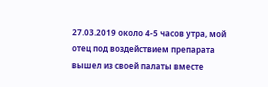27.03.2019 около 4-5 часов утра, мой отец под воздействием препарата вышел из своей палаты вместе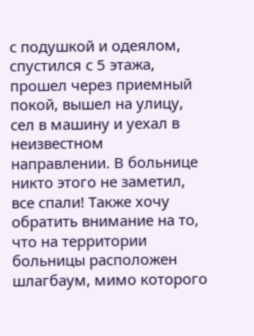с подушкой и одеялом, спустился с 5 этажа, прошел через приемный покой, вышел на улицу, сел в машину и уехал в неизвестном направлении. В больнице никто этого не заметил, все спали! Также хочу обратить внимание на то, что на территории больницы расположен шлагбаум, мимо которого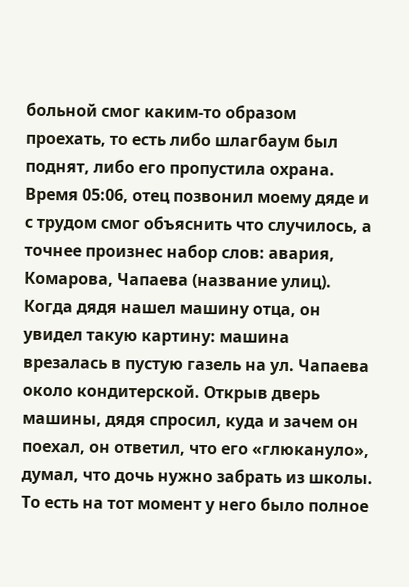больной смог каким-то образом проехать, то есть либо шлагбаум был поднят, либо его пропустила охрана. Время 05:06, отец позвонил моему дяде и с трудом смог объяснить что случилось, а точнее произнес набор слов: авария, Комарова, Чапаева (название улиц). Когда дядя нашел машину отца, он увидел такую картину: машина врезалась в пустую газель на ул. Чапаева около кондитерской. Открыв дверь машины, дядя спросил, куда и зачем он поехал, он ответил, что его «глюкануло», думал, что дочь нужно забрать из школы. То есть на тот момент у него было полное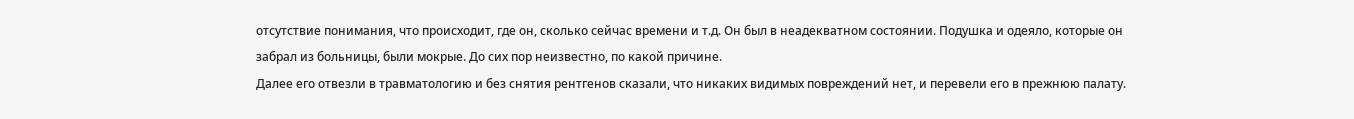отсутствие понимания, что происходит, где он, сколько сейчас времени и т.д. Он был в неадекватном состоянии. Подушка и одеяло, которые он забрал из больницы, были мокрые. До сих пор неизвестно, по какой причине.
Далее его отвезли в травматологию и без снятия рентгенов сказали, что никаких видимых повреждений нет, и перевели его в прежнюю палату.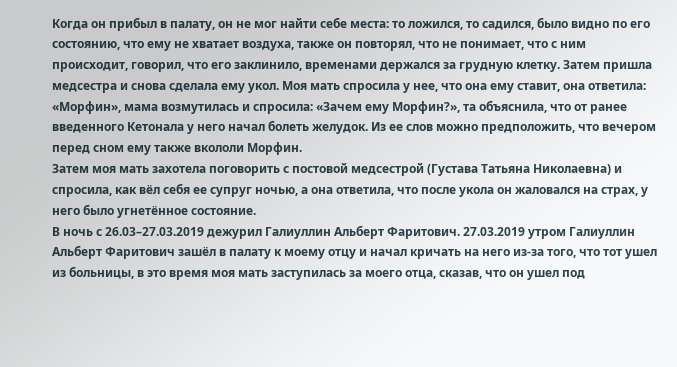Когда он прибыл в палату, он не мог найти себе места: то ложился, то садился, было видно по его состоянию, что ему не хватает воздуха, также он повторял, что не понимает, что с ним происходит, говорил, что его заклинило, временами держался за грудную клетку. Затем пришла медсестра и снова сделала ему укол. Моя мать спросила у нее, что она ему ставит, она ответила: «Морфин», мама возмутилась и спросила: «Зачем ему Морфин?», та объяснила, что от ранее введенного Кетонала у него начал болеть желудок. Из ее слов можно предположить, что вечером перед сном ему также вкололи Морфин.
Затем моя мать захотела поговорить с постовой медсестрой (Густава Татьяна Николаевна) и спросила, как вёл себя ее супруг ночью, а она ответила, что после укола он жаловался на страх, у него было угнетённое состояние.
В ночь с 26.03–27.03.2019 дежурил Галиуллин Альберт Фаритович. 27.03.2019 утром Галиуллин Альберт Фаритович зашёл в палату к моему отцу и начал кричать на него из-за того, что тот ушел из больницы, в это время моя мать заступилась за моего отца, сказав, что он ушел под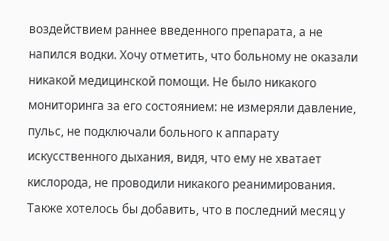воздействием раннее введенного препарата, а не напился водки. Хочу отметить, что больному не оказали никакой медицинской помощи. Не было никакого мониторинга за его состоянием: не измеряли давление, пульс, не подключали больного к аппарату искусственного дыхания, видя, что ему не хватает кислорода, не проводили никакого реанимирования.
Также хотелось бы добавить, что в последний месяц у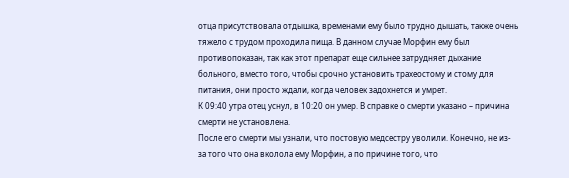отца присутствовала отдышка, временами ему было трудно дышать, также очень тяжело с трудом проходила пища. В данном случае Морфин ему был противопоказан, так как этот препарат еще сильнее затрудняет дыхание больного, вместо того, чтобы срочно установить трахеостому и стому для питания, они просто ждали, когда человек задохнется и умрет.
К 09:40 утра отец уснул, в 10:20 он умер. В справке о смерти указано – причина смерти не установлена.
После его смерти мы узнали, что постовую медсестру уволили. Конечно, не из-за того что она вколола ему Морфин, а по причине того, что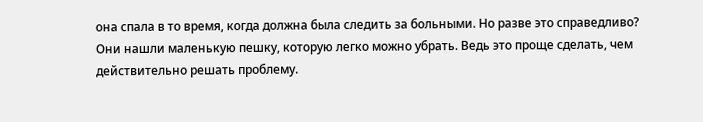она спала в то время, когда должна была следить за больными. Но разве это справедливо? Они нашли маленькую пешку, которую легко можно убрать. Ведь это проще сделать, чем действительно решать проблему.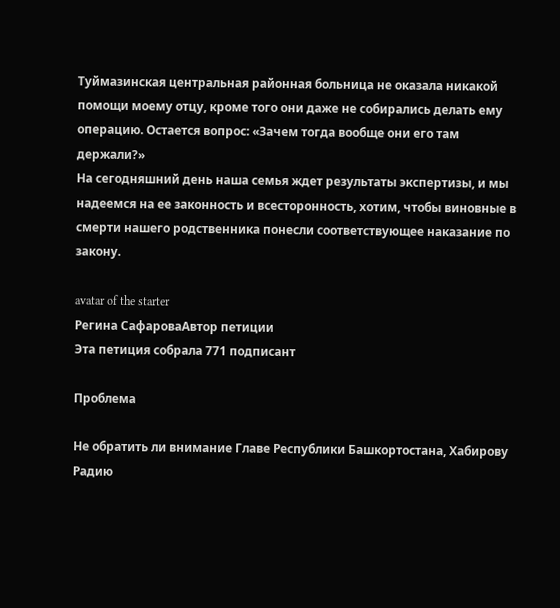Туймазинская центральная районная больница не оказала никакой помощи моему отцу, кроме того они даже не собирались делать ему операцию. Остается вопрос: «Зачем тогда вообще они его там держали?»
На сегодняшний день наша семья ждет результаты экспертизы, и мы надеемся на ее законность и всесторонность, хотим, чтобы виновные в смерти нашего родственника понесли соответствующее наказание по закону.

avatar of the starter
Регина СафароваАвтор петиции
Эта петиция собрала 771 подписант

Проблема

Не обратить ли внимание Главе Республики Башкортостана, Хабирову Радию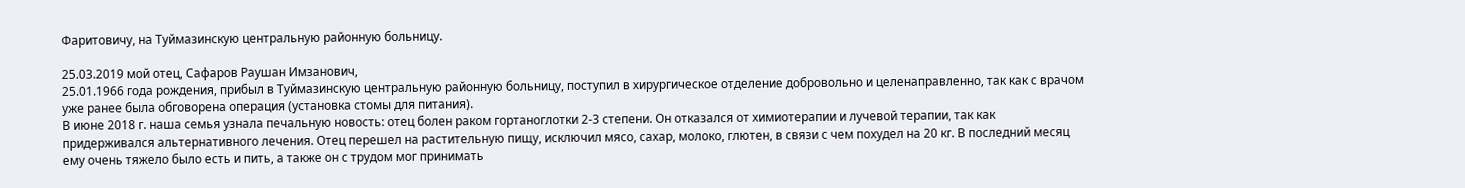Фаритовичу, на Туймазинскую центральную районную больницу.

25.03.2019 мой отец, Сафаров Раушан Имзанович,
25.01.1966 года рождения, прибыл в Туймазинскую центральную районную больницу, поступил в хирургическое отделение добровольно и целенаправленно, так как с врачом уже ранее была обговорена операция (установка стомы для питания).
В июне 2018 г. наша семья узнала печальную новость: отец болен раком гортаноглотки 2-3 степени. Он отказался от химиотерапии и лучевой терапии, так как придерживался альтернативного лечения. Отец перешел на растительную пищу, исключил мясо, сахар, молоко, глютен, в связи с чем похудел на 20 кг. В последний месяц ему очень тяжело было есть и пить, а также он с трудом мог принимать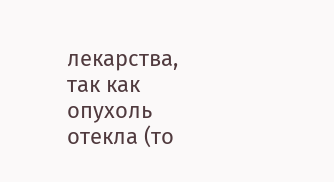лекарства, так как опухоль отекла (то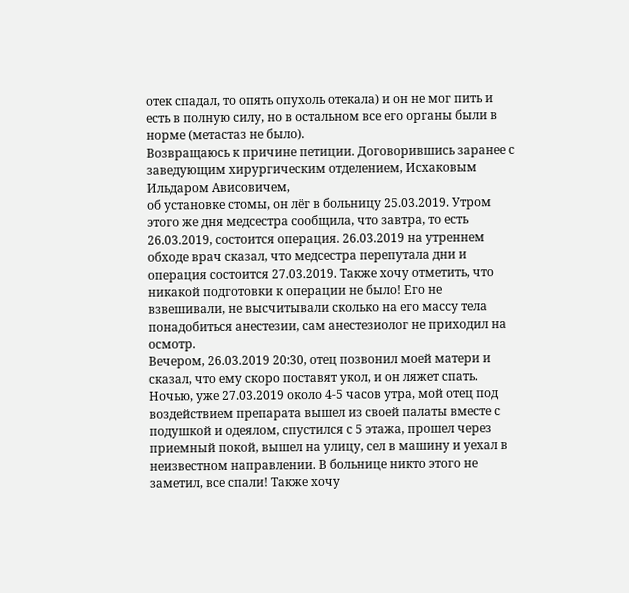отек спадал, то опять опухоль отекала) и он не мог пить и есть в полную силу, но в остальном все его органы были в норме (метастаз не было).
Возвращаюсь к причине петиции. Договорившись заранее с заведующим хирургическим отделением, Исхаковым Ильдаром Ависовичем,
об установке стомы, он лёг в больницу 25.03.2019. Утром этого же дня медсестра сообщила, что завтра, то есть 26.03.2019, состоится операция. 26.03.2019 на утреннем обходе врач сказал, что медсестра перепутала дни и операция состоится 27.03.2019. Также хочу отметить, что никакой подготовки к операции не было! Его не взвешивали, не высчитывали сколько на его массу тела понадобиться анестезии, сам анестезиолог не приходил на осмотр.
Вечером, 26.03.2019 20:30, отец позвонил моей матери и сказал, что ему скоро поставят укол, и он ляжет спать. Ночью, уже 27.03.2019 около 4-5 часов утра, мой отец под воздействием препарата вышел из своей палаты вместе с подушкой и одеялом, спустился с 5 этажа, прошел через приемный покой, вышел на улицу, сел в машину и уехал в неизвестном направлении. В больнице никто этого не заметил, все спали! Также хочу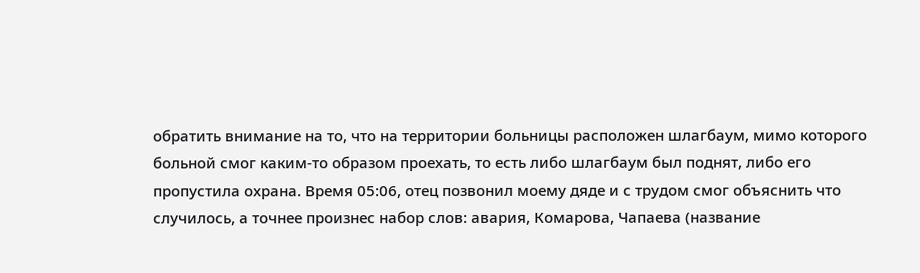обратить внимание на то, что на территории больницы расположен шлагбаум, мимо которого больной смог каким-то образом проехать, то есть либо шлагбаум был поднят, либо его пропустила охрана. Время 05:06, отец позвонил моему дяде и с трудом смог объяснить что случилось, а точнее произнес набор слов: авария, Комарова, Чапаева (название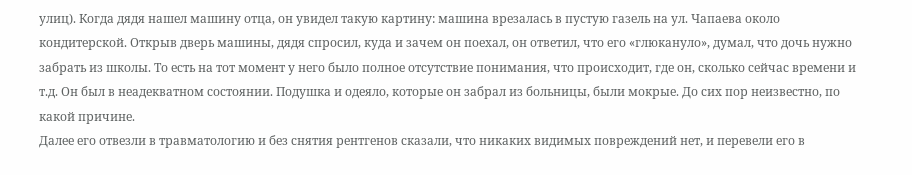улиц). Когда дядя нашел машину отца, он увидел такую картину: машина врезалась в пустую газель на ул. Чапаева около кондитерской. Открыв дверь машины, дядя спросил, куда и зачем он поехал, он ответил, что его «глюкануло», думал, что дочь нужно забрать из школы. То есть на тот момент у него было полное отсутствие понимания, что происходит, где он, сколько сейчас времени и т.д. Он был в неадекватном состоянии. Подушка и одеяло, которые он забрал из больницы, были мокрые. До сих пор неизвестно, по какой причине.
Далее его отвезли в травматологию и без снятия рентгенов сказали, что никаких видимых повреждений нет, и перевели его в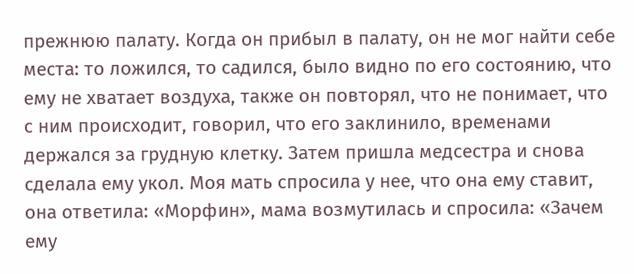прежнюю палату. Когда он прибыл в палату, он не мог найти себе места: то ложился, то садился, было видно по его состоянию, что ему не хватает воздуха, также он повторял, что не понимает, что с ним происходит, говорил, что его заклинило, временами держался за грудную клетку. Затем пришла медсестра и снова сделала ему укол. Моя мать спросила у нее, что она ему ставит, она ответила: «Морфин», мама возмутилась и спросила: «Зачем ему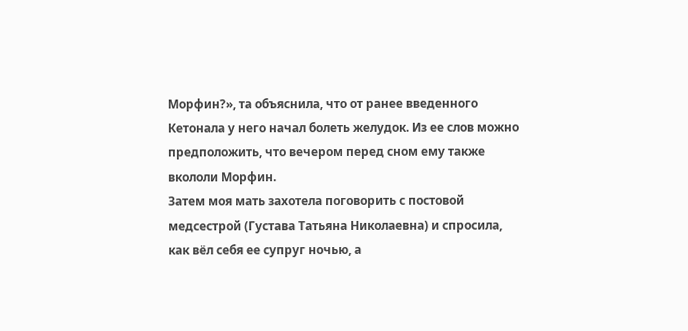Морфин?», та объяснила, что от ранее введенного Кетонала у него начал болеть желудок. Из ее слов можно предположить, что вечером перед сном ему также вкололи Морфин.
Затем моя мать захотела поговорить с постовой медсестрой (Густава Татьяна Николаевна) и спросила, как вёл себя ее супруг ночью, а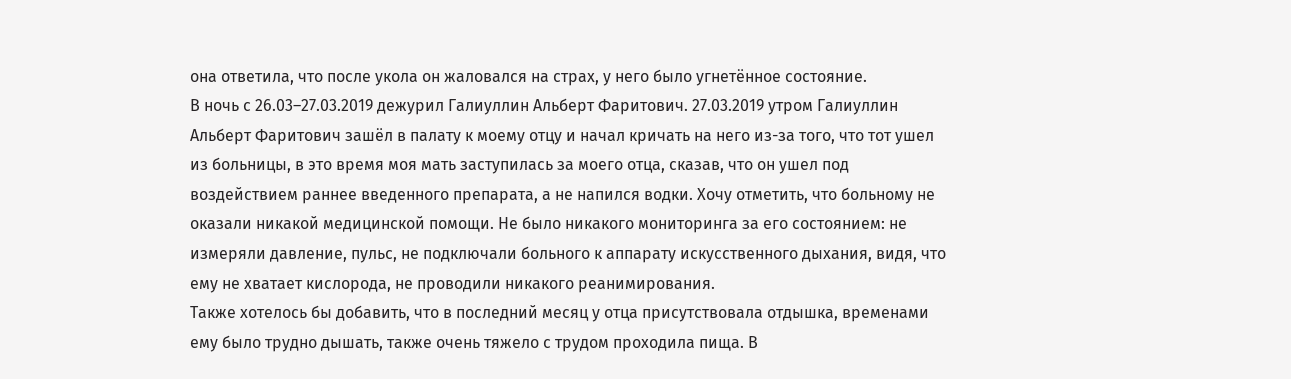она ответила, что после укола он жаловался на страх, у него было угнетённое состояние.
В ночь с 26.03–27.03.2019 дежурил Галиуллин Альберт Фаритович. 27.03.2019 утром Галиуллин Альберт Фаритович зашёл в палату к моему отцу и начал кричать на него из-за того, что тот ушел из больницы, в это время моя мать заступилась за моего отца, сказав, что он ушел под воздействием раннее введенного препарата, а не напился водки. Хочу отметить, что больному не оказали никакой медицинской помощи. Не было никакого мониторинга за его состоянием: не измеряли давление, пульс, не подключали больного к аппарату искусственного дыхания, видя, что ему не хватает кислорода, не проводили никакого реанимирования.
Также хотелось бы добавить, что в последний месяц у отца присутствовала отдышка, временами ему было трудно дышать, также очень тяжело с трудом проходила пища. В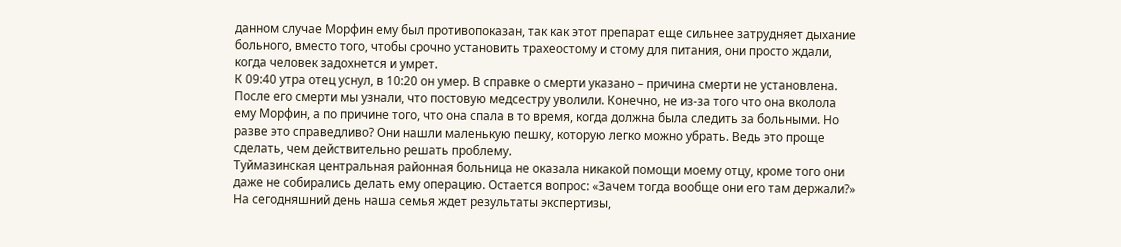данном случае Морфин ему был противопоказан, так как этот препарат еще сильнее затрудняет дыхание больного, вместо того, чтобы срочно установить трахеостому и стому для питания, они просто ждали, когда человек задохнется и умрет.
К 09:40 утра отец уснул, в 10:20 он умер. В справке о смерти указано – причина смерти не установлена.
После его смерти мы узнали, что постовую медсестру уволили. Конечно, не из-за того что она вколола ему Морфин, а по причине того, что она спала в то время, когда должна была следить за больными. Но разве это справедливо? Они нашли маленькую пешку, которую легко можно убрать. Ведь это проще сделать, чем действительно решать проблему.
Туймазинская центральная районная больница не оказала никакой помощи моему отцу, кроме того они даже не собирались делать ему операцию. Остается вопрос: «Зачем тогда вообще они его там держали?»
На сегодняшний день наша семья ждет результаты экспертизы,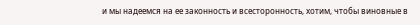и мы надеемся на ее законность и всесторонность, хотим, чтобы виновные в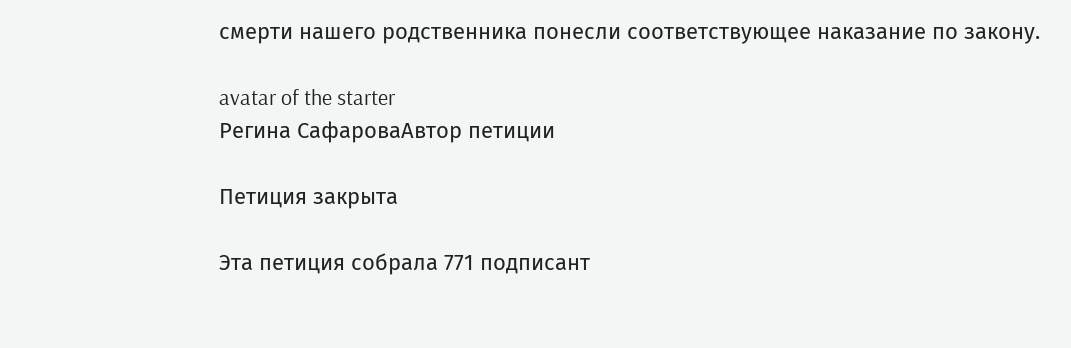смерти нашего родственника понесли соответствующее наказание по закону.

avatar of the starter
Регина СафароваАвтор петиции

Петиция закрыта

Эта петиция собрала 771 подписант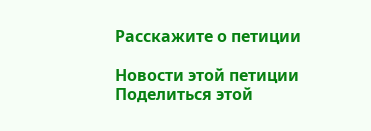Расскажите о петиции

Новости этой петиции
Поделиться этой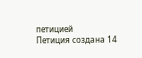петицией
Петиция создана 14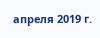апреля 2019 г.